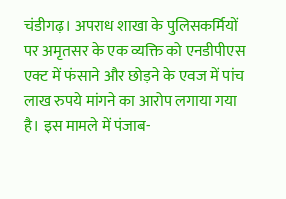चंडीगढ़। अपराध शाखा के पुलिसकर्मियों पर अमृतसर के एक व्यक्ति को एनडीपीएस एक्ट में फंसाने और छोड़ने के एवज में पांच लाख रुपये मांगने का आरोप लगाया गया है। इस मामले में पंजाब-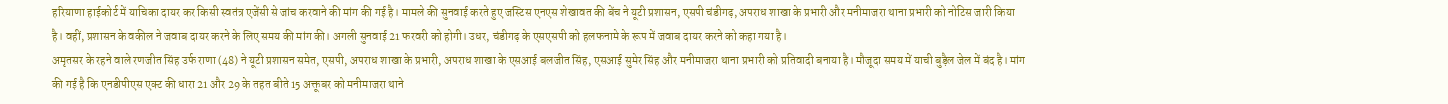हरियाणा हाईकोर्ट में याचिका दायर कर किसी स्वतंत्र एजेंसी से जांच करवाने की मांग की गई है। मामले की सुनवाई करते हुए जस्टिस एनएस शेखावत की बेंच ने यूटी प्रशासन, एसपी चंडीगढ़, अपराध शाखा के प्रभारी और मनीमाजरा थाना प्रभारी को नोटिस जारी किया है। वहीं, प्रशासन के वकील ने जवाब दायर करने के लिए समय की मांग की। अगली सुनवाई 21 फरवरी को होगी। उधर, चंडीगढ़ के एसएसपी को हलफनामे के रूप में जवाब दायर करने को कहा गया है।
अमृतसर के रहने वाले रणजीत सिंह उर्फ राणा (48) ने यूटी प्रशासन समेत, एसपी, अपराध शाखा के प्रभारी, अपराध शाखा के एसआई बलजीत सिंह, एसआई सुमेर सिंह और मनीमाजरा थाना प्रभारी को प्रतिवादी बनाया है। मौजूदा समय में याची बुड़ैल जेल में बंद है। मांग की गई है कि एनडीपीएस एक्ट की धारा 21 और 29 के तहत बीते 15 अक्तूबर को मनीमाजरा थाने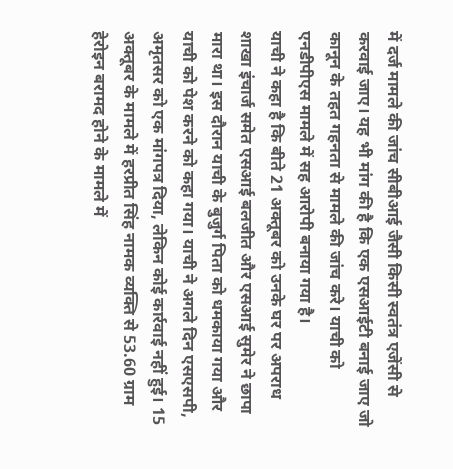में दर्ज मामले की जांच सीबीआई जैसी किसी स्वतंत्र एजेंसी से करवाई जाए। यह भी मांग की है कि एक एसआईटी बनाई जाए जो कानून के तहत गहनता से मामले की जांच करे। याची को एनडीपीएस मामले में सह आरोपी बनाया गया है।
याची ने कहा है कि बीते 21 अक्तूबर को उनके घर पर अपराध शाखा इंचार्ज समेत एसआई बलजीत और एसआई सुमेर ने छापा मारा था। इस दौरान याची के बुजुर्ग पिता को धमकाया गया और याची को पेश करने को कहा गया। याची ने अगले दिन एसएसपी, अमृतसर को एक मांगपत्र दिया, लेकिन कोई कार्रवाई नहीं हुई। 15 अक्तूबर के मामले में हरप्रीत सिंह नामक व्यक्ति से 53.60 ग्राम हेरोइन बरामद होने के मामले में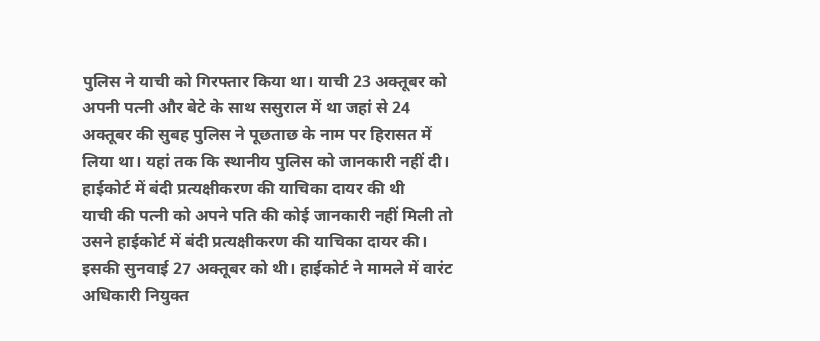पुलिस ने याची को गिरफ्तार किया था। याची 23 अक्तूबर को अपनी पत्नी और बेटे के साथ ससुराल में था जहां से 24 अक्तूबर की सुबह पुलिस ने पूछताछ के नाम पर हिरासत में लिया था। यहां तक कि स्थानीय पुलिस को जानकारी नहीं दी।
हाईकोर्ट में बंदी प्रत्यक्षीकरण की याचिका दायर की थी
याची की पत्नी को अपने पति की कोई जानकारी नहीं मिली तो उसने हाईकोर्ट में बंदी प्रत्यक्षीकरण की याचिका दायर की। इसकी सुनवाई 27 अक्तूबर को थी। हाईकोर्ट ने मामले में वारंट अधिकारी नियुक्त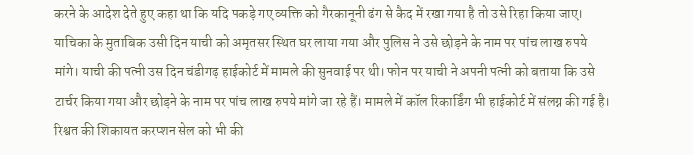करने के आदेश देते हुए कहा था कि यदि पकड़े गए व्यक्ति को गैरकानूनी ढंग से कैद में रखा गया है तो उसे रिहा किया जाए। याचिका के मुताबिक उसी दिन याची को अमृतसर स्थित घर लाया गया और पुलिस ने उसे छोड़ने के नाम पर पांच लाख रुपये मांगे। याची की पत्नी उस दिन चंडीगढ़ हाईकोर्ट में मामले की सुनवाई पर थी। फोन पर याची ने अपनी पत्नी को बताया कि उसे टार्चर किया गया और छोड़ने के नाम पर पांच लाख रुपये मांगे जा रहे हैं। मामले में कॉल रिकार्डिंग भी हाईकोर्ट में संलग्न की गई है।
रिश्वत की शिकायत करप्शन सेल को भी की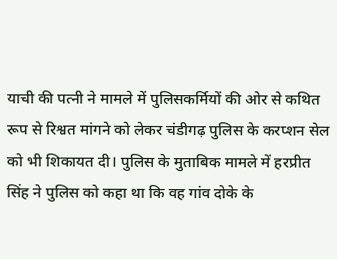याची की पत्नी ने मामले में पुलिसकर्मियों की ओर से कथित रूप से रिश्वत मांगने को लेकर चंडीगढ़ पुलिस के करप्शन सेल को भी शिकायत दी। पुलिस के मुताबिक मामले में हरप्रीत सिंह ने पुलिस को कहा था कि वह गांव दोके के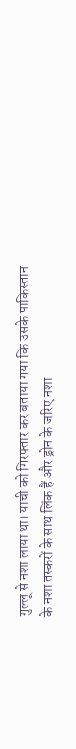गुल्लू से नशा लाया था। याची को गिरफ्तार कर बताया गया कि उसके पाकिस्तान के नशा तस्करों के साथ लिंक हैं और ड्रोन के जरिए नशा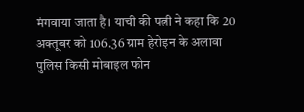मंगवाया जाता है। याची की पत्नी ने कहा कि 20 अक्तूबर को 106.36 ग्राम हेरोइन के अलावा पुलिस किसी मोबाइल फोन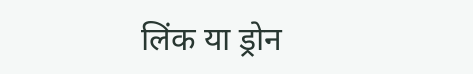लिंक या ड्रोन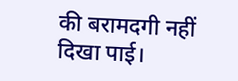की बरामदगी नहीं दिखा पाई।